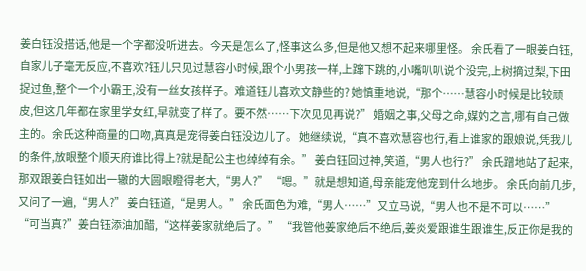姜白钰没搭话,他是一个字都没听进去。今天是怎么了,怪事这么多,但是他又想不起来哪里怪。 余氏看了一眼姜白钰,自家儿子毫无反应,不喜欢?钰儿只见过慧容小时候,跟个小男孩一样,上蹿下跳的,小嘴叭叭说个没完,上树摘过梨,下田捉过鱼,整个一个小霸王,没有一丝女孩样子。难道钰儿喜欢文静些的? 她慎重地说,“那个……慧容小时候是比较顽皮,但这几年都在家里学女红,早就变了样了。要不然……下次见见再说?” 婚姻之事,父母之命,媒妁之言,哪有自己做主的。余氏这种商量的口吻,真真是宠得姜白钰没边儿了。 她继续说,“真不喜欢慧容也行,看上谁家的跟娘说,凭我儿的条件,放眼整个顺天府谁比得上?就是配公主也绰绰有余。” 姜白钰回过神,笑道,“男人也行?” 余氏蹭地站了起来,那双跟姜白钰如出一辙的大圆眼瞪得老大,“男人?” “嗯。”就是想知道,母亲能宠他宠到什么地步。 余氏向前几步,又问了一遍,“男人?” 姜白钰道,“是男人。” 余氏面色为难,“男人……”又立马说,“男人也不是不可以……” “可当真?”姜白钰添油加醋,“这样姜家就绝后了。” “我管他姜家绝后不绝后,姜炎爱跟谁生跟谁生,反正你是我的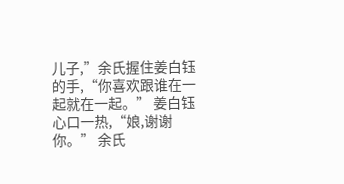儿子,”余氏握住姜白钰的手,“你喜欢跟谁在一起就在一起。” 姜白钰心口一热,“娘,谢谢你。” 余氏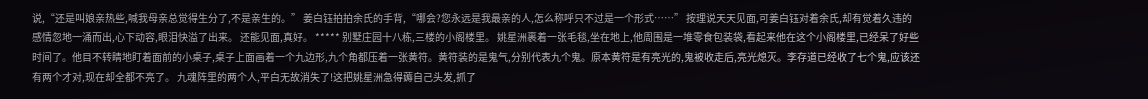说,“还是叫娘亲热些,喊我母亲总觉得生分了,不是亲生的。” 姜白钰拍拍余氏的手背,“哪会?您永远是我最亲的人,怎么称呼只不过是一个形式……” 按理说天天见面,可姜白钰对着余氏,却有觉着久违的感情忽地一涌而出,心下动容,眼泪快溢了出来。 还能见面,真好。 ***** 别墅庄园十八栋,三楼的小阁楼里。 姚星洲裹着一张毛毯,坐在地上,他周围是一堆零食包装袋,看起来他在这个小阁楼里,已经呆了好些时间了。他目不转睛地盯着面前的小桌子,桌子上面画着一个九边形,九个角都压着一张黄符。黄符装的是鬼气,分别代表九个鬼。原本黄符是有亮光的,鬼被收走后,亮光熄灭。李存道已经收了七个鬼,应该还有两个才对,现在却全都不亮了。 九魂阵里的两个人,平白无故消失了!这把姚星洲急得薅自己头发,抓了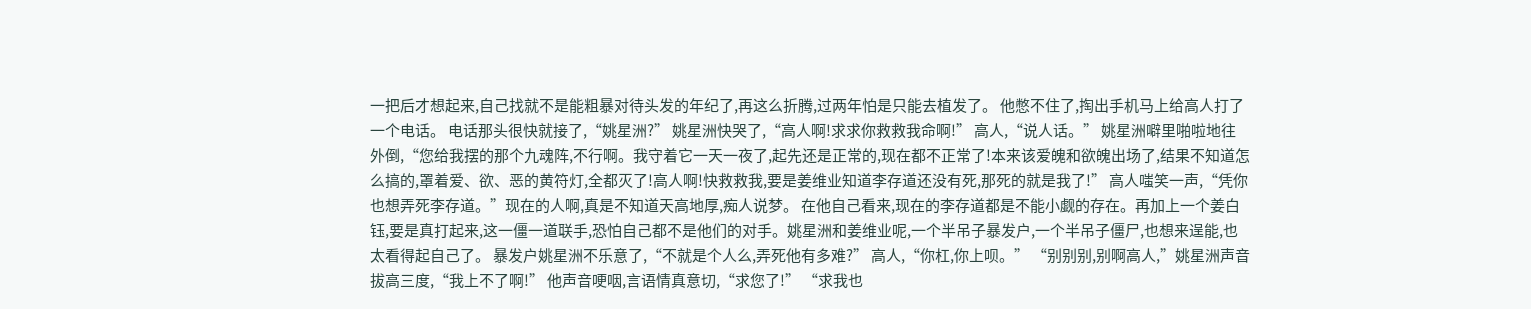一把后才想起来,自己找就不是能粗暴对待头发的年纪了,再这么折腾,过两年怕是只能去植发了。 他憋不住了,掏出手机马上给高人打了一个电话。 电话那头很快就接了,“姚星洲?” 姚星洲快哭了,“高人啊!求求你救救我命啊!” 高人,“说人话。” 姚星洲噼里啪啦地往外倒,“您给我摆的那个九魂阵,不行啊。我守着它一天一夜了,起先还是正常的,现在都不正常了!本来该爱魄和欲魄出场了,结果不知道怎么搞的,罩着爱、欲、恶的黄符灯,全都灭了!高人啊!快救救我,要是姜维业知道李存道还没有死,那死的就是我了!” 高人嗤笑一声,“凭你也想弄死李存道。”现在的人啊,真是不知道天高地厚,痴人说梦。 在他自己看来,现在的李存道都是不能小觑的存在。再加上一个姜白钰,要是真打起来,这一僵一道联手,恐怕自己都不是他们的对手。姚星洲和姜维业呢,一个半吊子暴发户,一个半吊子僵尸,也想来逞能,也太看得起自己了。 暴发户姚星洲不乐意了,“不就是个人么,弄死他有多难?” 高人,“你杠,你上呗。” “别别别,别啊高人,”姚星洲声音拔高三度,“我上不了啊!” 他声音哽咽,言语情真意切,“求您了!” “求我也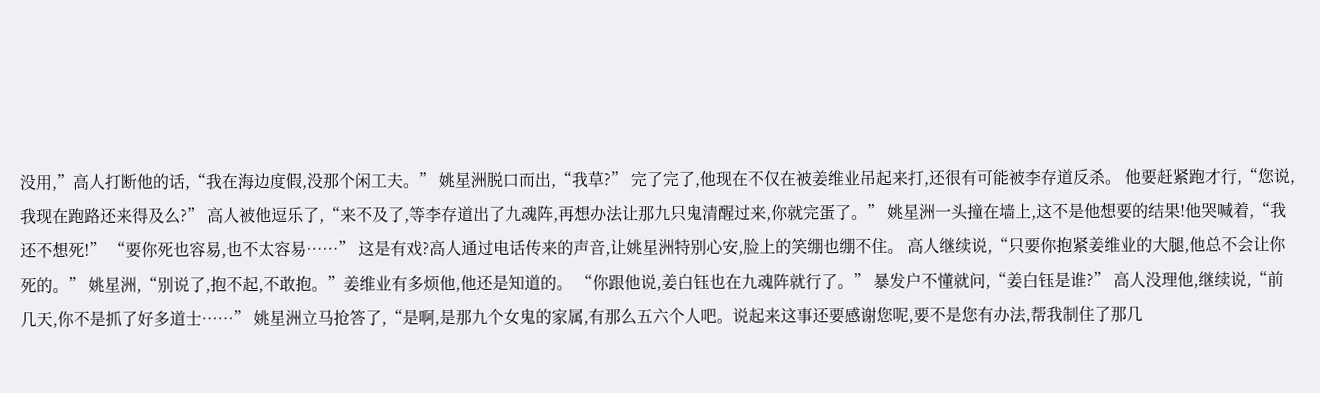没用,”高人打断他的话,“我在海边度假,没那个闲工夫。” 姚星洲脱口而出,“我草?” 完了完了,他现在不仅在被姜维业吊起来打,还很有可能被李存道反杀。 他要赶紧跑才行,“您说,我现在跑路还来得及么?” 高人被他逗乐了,“来不及了,等李存道出了九魂阵,再想办法让那九只鬼清醒过来,你就完蛋了。” 姚星洲一头撞在墙上,这不是他想要的结果!他哭喊着,“我还不想死!” “要你死也容易,也不太容易……” 这是有戏?高人通过电话传来的声音,让姚星洲特别心安,脸上的笑绷也绷不住。 高人继续说,“只要你抱紧姜维业的大腿,他总不会让你死的。” 姚星洲,“别说了,抱不起,不敢抱。”姜维业有多烦他,他还是知道的。 “你跟他说,姜白钰也在九魂阵就行了。” 暴发户不懂就问,“姜白钰是谁?” 高人没理他,继续说,“前几天,你不是抓了好多道士……” 姚星洲立马抢答了,“是啊,是那九个女鬼的家属,有那么五六个人吧。说起来这事还要感谢您呢,要不是您有办法,帮我制住了那几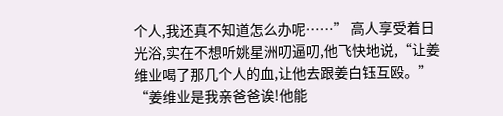个人,我还真不知道怎么办呢……” 高人享受着日光浴,实在不想听姚星洲叨逼叨,他飞快地说,“让姜维业喝了那几个人的血,让他去跟姜白钰互殴。” “姜维业是我亲爸爸诶!他能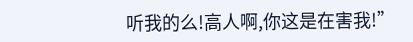听我的么!高人啊,你这是在害我!”